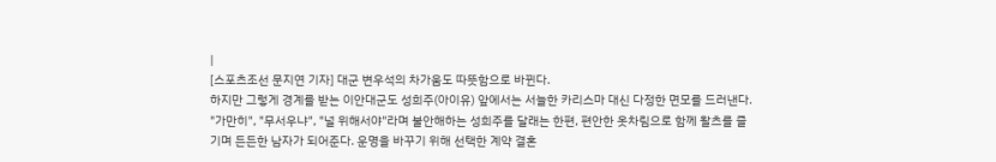|
[스포츠조선 문지연 기자] 대군 변우석의 차가움도 따뜻함으로 바뀐다.
하지만 그렇게 경계를 받는 이안대군도 성희주(아이유) 앞에서는 서늘한 카리스마 대신 다정한 면모를 드러낸다. "가만히", "무서우냐", "널 위해서야"라며 불안해하는 성희주를 달래는 한편, 편안한 옷차림으로 함께 왈츠를 즐기며 든든한 남자가 되어준다. 운명을 바꾸기 위해 선택한 계약 결혼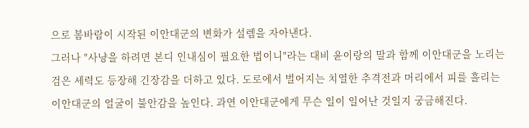으로 봄바람이 시작된 이안대군의 변화가 설렘을 자아낸다.
그러나 "사냥을 하려면 본디 인내심이 필요한 법이니"라는 대비 윤이랑의 말과 함께 이안대군을 노리는 검은 세력도 등장해 긴장감을 더하고 있다. 도로에서 벌어지는 치열한 추격전과 머리에서 피를 흘리는 이안대군의 얼굴이 불안감을 높인다. 과연 이안대군에게 무슨 일이 일어난 것일지 궁금해진다.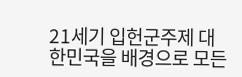21세기 입헌군주제 대한민국을 배경으로 모든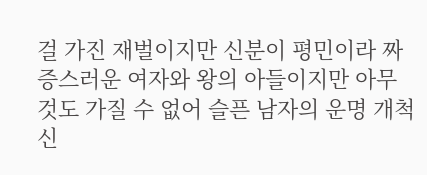걸 가진 재벌이지만 신분이 평민이라 짜증스러운 여자와 왕의 아들이지만 아무것도 가질 수 없어 슬픈 남자의 운명 개척 신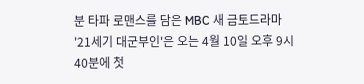분 타파 로맨스를 담은 MBC 새 금토드라마 '21세기 대군부인'은 오는 4월 10일 오후 9시 40분에 첫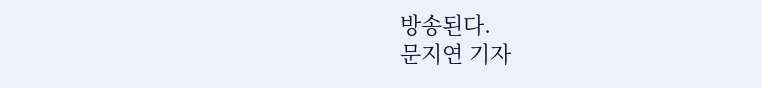방송된다.
문지연 기자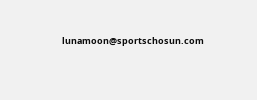lunamoon@sportschosun.com